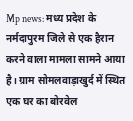Mp news: मध्य प्रदेश के नर्मदापुरम जिले से एक हैरान करने वाला मामला सामने आया है। ग्राम सोमलवाड़ाखुर्द में स्थित एक घर का बोरवेल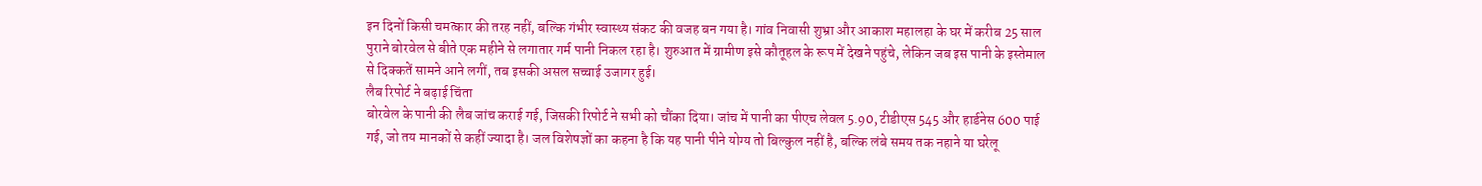इन दिनों किसी चमत्कार की तरह नहीं, बल्कि गंभीर स्वास्थ्य संकट की वजह बन गया है। गांव निवासी शुभ्रा और आकाश महालहा के घर में करीब 25 साल पुराने बोरवेल से बीते एक महीने से लगातार गर्म पानी निकल रहा है। शुरुआत में ग्रामीण इसे कौतूहल के रूप में देखने पहुंचे, लेकिन जब इस पानी के इस्तेमाल से दिक्कतें सामने आने लगीं, तब इसकी असल सच्चाई उजागर हुई।
लैब रिपोर्ट ने बढ़ाई चिंता
बोरवेल के पानी की लैब जांच कराई गई, जिसकी रिपोर्ट ने सभी को चौंका दिया। जांच में पानी का पीएच लेवल 5.90, टीडीएस 545 और हार्डनेस 600 पाई गई, जो तय मानकों से कहीं ज्यादा है। जल विशेषज्ञों का कहना है कि यह पानी पीने योग्य तो बिल्कुल नहीं है, बल्कि लंबे समय तक नहाने या घरेलू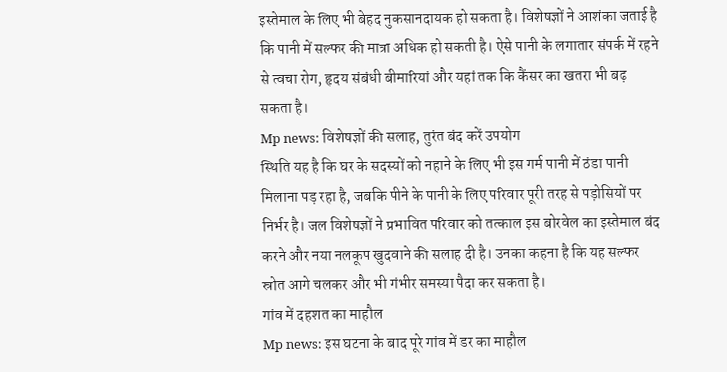इस्तेमाल के लिए भी बेहद नुकसानदायक हो सकता है। विशेषज्ञों ने आशंका जताई है कि पानी में सल्फर की मात्रा अधिक हो सकती है। ऐसे पानी के लगातार संपर्क में रहने से त्वचा रोग, हृदय संबंधी बीमारियां और यहां तक कि कैंसर का खतरा भी बढ़ सकता है।
Mp news: विशेषज्ञों की सलाह, तुरंत बंद करें उपयोग
स्थिति यह है कि घर के सदस्यों को नहाने के लिए भी इस गर्म पानी में ठंडा पानी मिलाना पड़ रहा है, जबकि पीने के पानी के लिए परिवार पूरी तरह से पड़ोसियों पर निर्भर है। जल विशेषज्ञों ने प्रभावित परिवार को तत्काल इस बोरवेल का इस्तेमाल बंद करने और नया नलकूप खुदवाने की सलाह दी है। उनका कहना है कि यह सल्फर स्रोत आगे चलकर और भी गंभीर समस्या पैदा कर सकता है।
गांव में दहशत का माहौल
Mp news: इस घटना के बाद पूरे गांव में डर का माहौल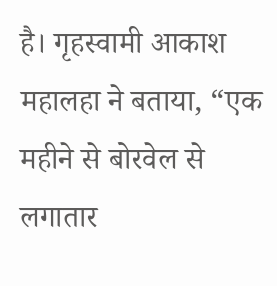है। गृहस्वामी आकाश महालहा ने बताया, “एक महीने से बोरवेल से लगातार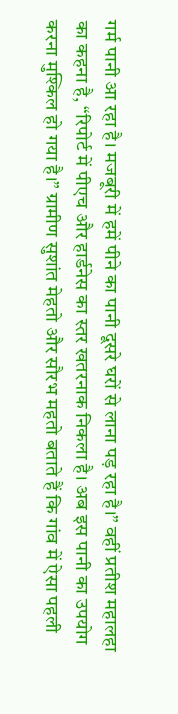गर्म पानी आ रहा है। मजबूरी में हमें पीने का पानी दूसरे घरों से लाना पड़ रहा है।” वहीं प्रतीश महालहा का कहना है, “रिपोर्ट में पीएच और हार्डनेस का स्तर खतरनाक निकला है। अब इस पानी का उपयोग करना मुश्किल हो गया है।” ग्रामीण सुशांत मेहतो और सौरभ महतो बताते हैं कि गांव में ऐसा पहली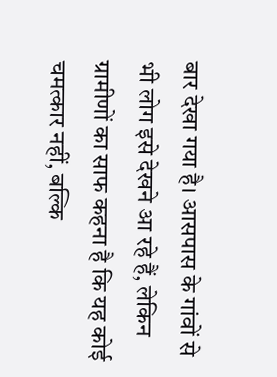बार देखा गया है। आसपास के गांवों से भी लोग इसे देखने आ रहे हैं, लेकिन ग्रामीणों का साफ कहना है कि यह कोई चमत्कार नहीं, बल्कि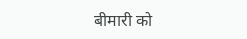बीमारी को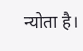न्योता है।